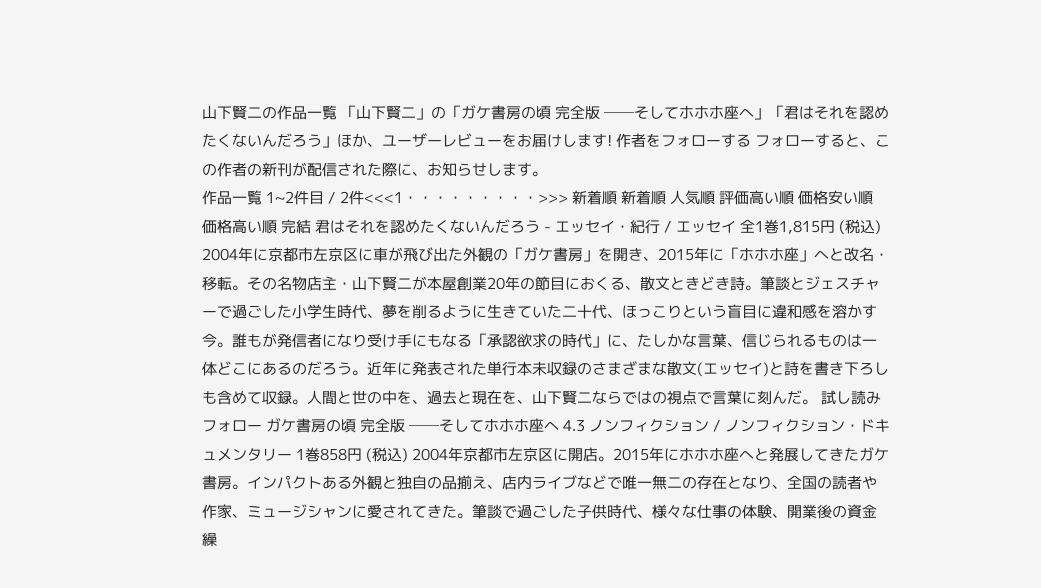山下賢二の作品一覧 「山下賢二」の「ガケ書房の頃 完全版 ──そしてホホホ座へ」「君はそれを認めたくないんだろう」ほか、ユーザーレビューをお届けします! 作者をフォローする フォローすると、この作者の新刊が配信された際に、お知らせします。
作品一覧 1~2件目 / 2件<<<1・・・・・・・・・>>> 新着順 新着順 人気順 評価高い順 価格安い順 価格高い順 完結 君はそれを認めたくないんだろう - エッセイ・紀行 / エッセイ 全1巻1,815円 (税込) 2004年に京都市左京区に車が飛び出た外観の「ガケ書房」を開き、2015年に「ホホホ座」へと改名・移転。その名物店主・山下賢二が本屋創業20年の節目におくる、散文ときどき詩。筆談とジェスチャーで過ごした小学生時代、夢を削るように生きていた二十代、ほっこりという盲目に違和感を溶かす今。誰もが発信者になり受け手にもなる「承認欲求の時代」に、たしかな言葉、信じられるものは一体どこにあるのだろう。近年に発表された単行本未収録のさまざまな散文(エッセイ)と詩を書き下ろしも含めて収録。人間と世の中を、過去と現在を、山下賢二ならではの視点で言葉に刻んだ。 試し読み フォロー ガケ書房の頃 完全版 ──そしてホホホ座へ 4.3 ノンフィクション / ノンフィクション・ドキュメンタリー 1巻858円 (税込) 2004年京都市左京区に開店。2015年にホホホ座へと発展してきたガケ書房。インパクトある外観と独自の品揃え、店内ライブなどで唯一無二の存在となり、全国の読者や作家、ミュージシャンに愛されてきた。筆談で過ごした子供時代、様々な仕事の体験、開業後の資金繰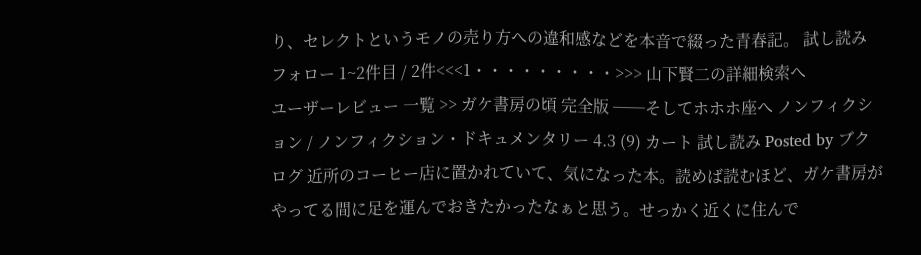り、セレクトというモノの売り方への違和感などを本音で綴った青春記。 試し読み フォロー 1~2件目 / 2件<<<1・・・・・・・・・>>> 山下賢二の詳細検索へ
ユーザーレビュー 一覧 >> ガケ書房の頃 完全版 ──そしてホホホ座へ ノンフィクション / ノンフィクション・ドキュメンタリー 4.3 (9) カート 試し読み Posted by ブクログ 近所のコーヒー店に置かれていて、気になった本。読めば読むほど、ガケ書房がやってる間に足を運んでおきたかったなぁと思う。せっかく近くに住んで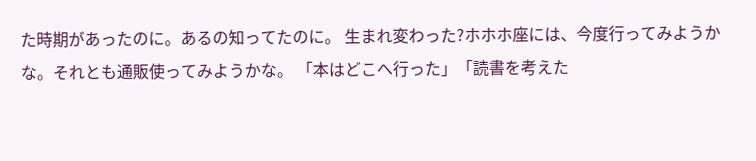た時期があったのに。あるの知ってたのに。 生まれ変わった?ホホホ座には、今度行ってみようかな。それとも通販使ってみようかな。 「本はどこへ行った」「読書を考えた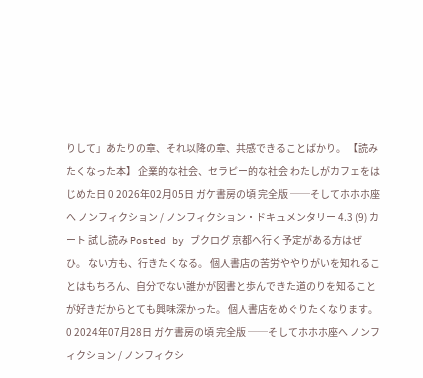りして」あたりの章、それ以降の章、共感できることばかり。 【読みたくなった本】 企業的な社会、セラピー的な社会 わたしがカフェをはじめた日 0 2026年02月05日 ガケ書房の頃 完全版 ──そしてホホホ座へ ノンフィクション / ノンフィクション・ドキュメンタリー 4.3 (9) カート 試し読み Posted by ブクログ 京都へ行く予定がある方はぜひ。 ない方も、行きたくなる。 個人書店の苦労ややりがいを知れることはもちろん、自分でない誰かが図書と歩んできた道のりを知ることが好きだからとても興味深かった。 個人書店をめぐりたくなります。 0 2024年07月28日 ガケ書房の頃 完全版 ──そしてホホホ座へ ノンフィクション / ノンフィクシ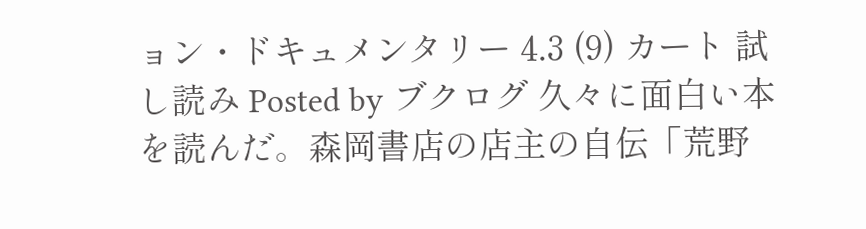ョン・ドキュメンタリー 4.3 (9) カート 試し読み Posted by ブクログ 久々に面白い本を読んだ。森岡書店の店主の自伝「荒野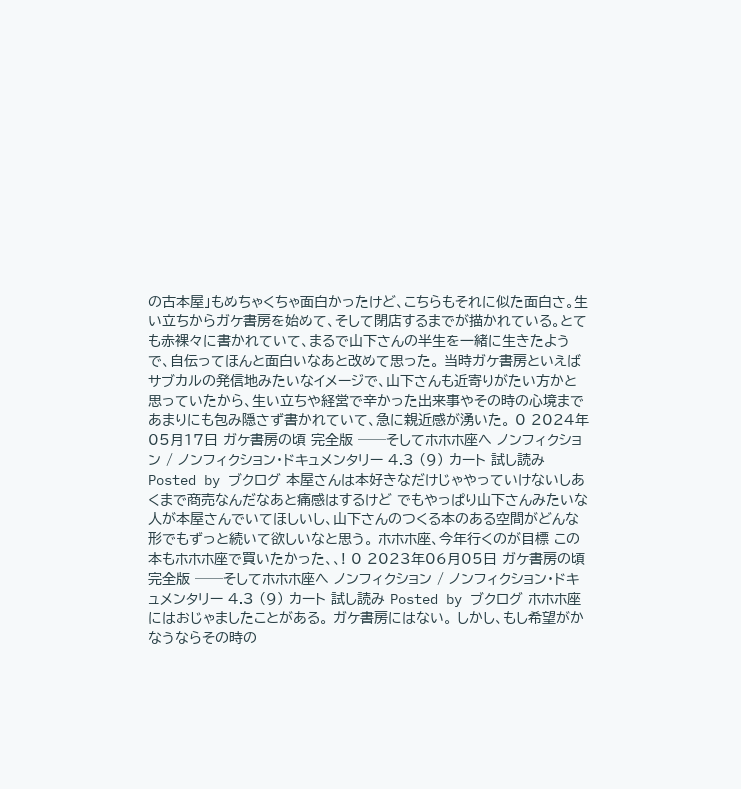の古本屋」もめちゃくちゃ面白かったけど、こちらもそれに似た面白さ。生い立ちからガケ書房を始めて、そして閉店するまでが描かれている。とても赤裸々に書かれていて、まるで山下さんの半生を一緒に生きたようで、自伝ってほんと面白いなあと改めて思った。 当時ガケ書房といえばサブカルの発信地みたいなイメージで、山下さんも近寄りがたい方かと思っていたから、生い立ちや経営で辛かった出来事やその時の心境まであまりにも包み隠さず書かれていて、急に親近感が湧いた。 0 2024年05月17日 ガケ書房の頃 完全版 ──そしてホホホ座へ ノンフィクション / ノンフィクション・ドキュメンタリー 4.3 (9) カート 試し読み Posted by ブクログ 本屋さんは本好きなだけじゃやっていけないしあくまで商売なんだなあと痛感はするけど でもやっぱり山下さんみたいな人が本屋さんでいてほしいし、山下さんのつくる本のある空間がどんな形でもずっと続いて欲しいなと思う。 ホホホ座、今年行くのが目標 この本もホホホ座で買いたかった、、! 0 2023年06月05日 ガケ書房の頃 完全版 ──そしてホホホ座へ ノンフィクション / ノンフィクション・ドキュメンタリー 4.3 (9) カート 試し読み Posted by ブクログ ホホホ座にはおじゃましたことがある。 ガケ書房にはない。 しかし、もし希望がかなうならその時の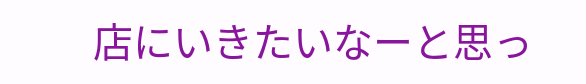店にいきたいなーと思っ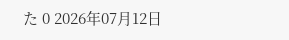た 0 2026年07月12日